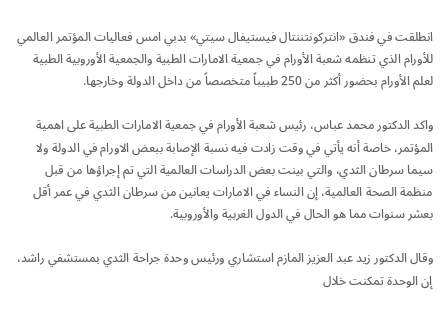انطلقت في فندق «انتركونتننتال فيستيفال سيتي» بدبي امس فعاليات المؤتمر العالمي للأورام الذي تنظمه شعبة الأورام في جمعية الامارات الطبية والجمعية الأوروبية الطبية لعلم الأورام بحضور أكثر من 250 طبيباً متخصصاً من داخل الدولة وخارجها.

واكد الدكتور محمد عباس، رئيس شعبة الأورام في جمعية الامارات الطبية على اهمية المؤتمر، خاصة أنه يأتي في وقت زادت فيه نسبة الإصابة ببعض الاورام في الدولة ولا سيما سرطان الثدي، والتي بينت بعض الدراسات العالمية التي تم إجراؤها من قبل منظمة الصحة العالمية، إن النساء في الامارات يعانين من سرطان الثدي في عمر أقل بعشر سنوات مما هو الحال في الدول الغربية والأوروبية.

وقال الدكتور زيد عبد العزيز المازم استشاري ورئيس وحدة جراحة الثدي بمستشفي راشد، إن الوحدة تمكنت خلال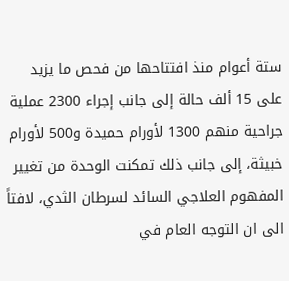ستة أعوام منذ افتتاحها من فحص ما يزيد على 15 ألف حالة إلى جانب إجراء 2300 عملية جراحية منهم 1300 لأورام حميدة و500 لأورام خبيثة، إلى جانب ذلك تمكنت الوحدة من تغيير المفهوم العلاجي السائد لسرطان الثدي، لافتاً الى ان التوجه العام في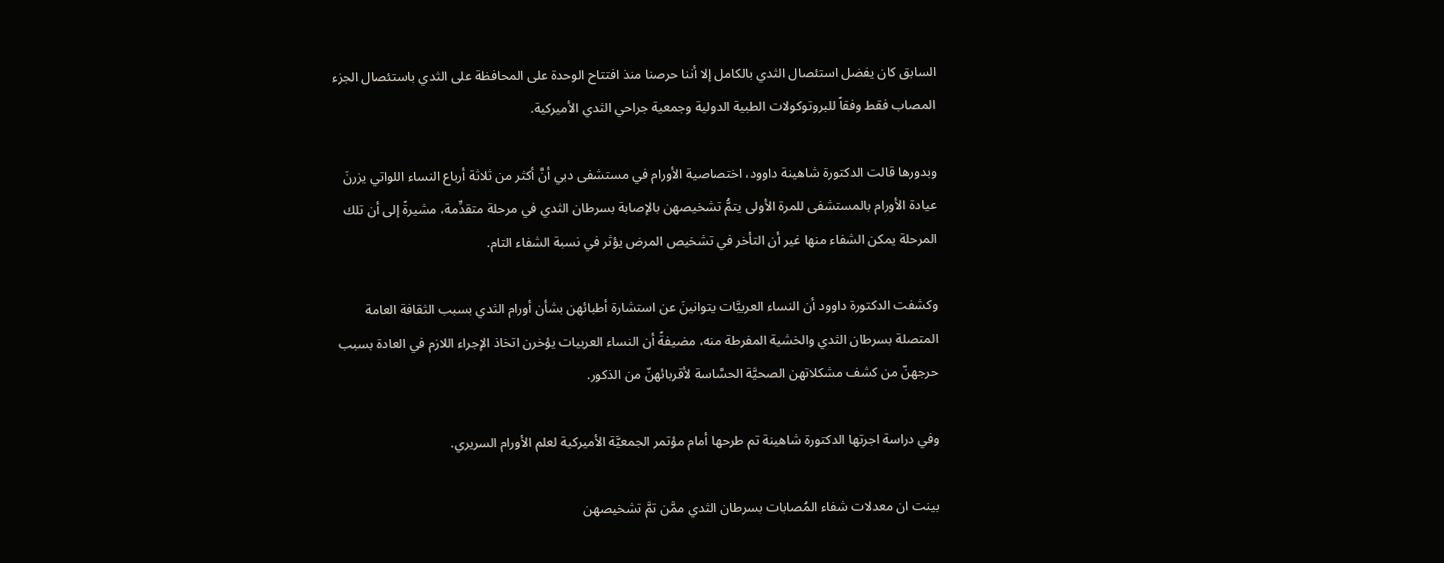السابق كان يفضل استئصال الثدي بالكامل إلا أننا حرصنا منذ افتتاح الوحدة على المحافظة على الثدي باستئصال الجزء المصاب فقط وفقاً للبروتوكولات الطبية الدولية وجمعية جراحي الثدي الأميركية.

وبدورها قالت الدكتورة شاهينة داوود، اختصاصية الأورام في مستشفى دبي أنَّ أكثر من ثلاثة أرباع النساء اللواتي يزرنَ عيادة الأورام بالمستشفى للمرة الأولى يتمُّ تشخيصهن بالإصابة بسرطان الثدي في مرحلة متقدِّمة، مشيرةً إلى أن تلك المرحلة يمكن الشفاء منها غير أن التأخر في تشخيص المرض يؤثر في نسبة الشفاء التام.

وكشفت الدكتورة داوود أن النساء العربيَّات يتوانينَ عن استشارة أطبائهن بشأن أورام الثدي بسبب الثقافة العامة المتصلة بسرطان الثدي والخشية المفرطة منه، مضيفةً أن النساء العربيات يؤخرن اتخاذ الإجراء اللازم في العادة بسبب حرجهنّ من كشف مشكلاتهن الصحيَّة الحسَّاسة لأقربائهنّ من الذكور.

وفي دراسة اجرتها الدكتورة شاهينة تم طرحها أمام مؤتمر الجمعيَّة الأميركية لعلم الأورام السريري.

بينت ان معدلات شفاء المُصابات بسرطان الثدي ممَّن تمَّ تشخيصهن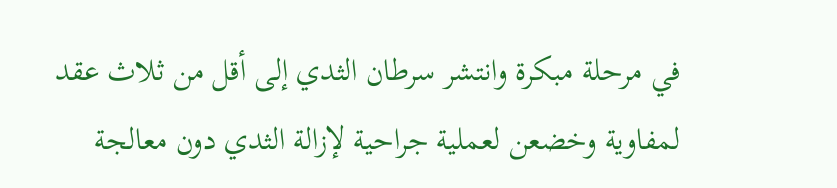في مرحلة مبكرة وانتشر سرطان الثدي إلى أقل من ثلاث عقد لمفاوية وخضعن لعملية جراحية لإزالة الثدي دون معالجة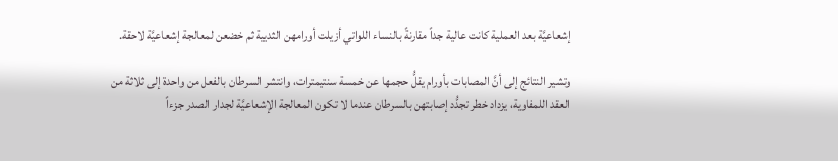إشعاعيَّة بعد العملية كانت عالية جداً مقارنةً بالنساء اللواتي أزيلت أورامهن الثديية ثم خضعن لمعالجة إشعاعيَّة لاحقة.

وتشير النتائج إلى أنَّ المصابات بأورام يقلُّ حجمها عن خمسة سنتيمترات، وانتشر السرطان بالفعل من واحدة إلى ثلاثة من العقد اللمفاوية، يزداد خطر تجدُّد إصابتهن بالسرطان عندما لا تكون المعالجة الإشعاعيَّة لجدار الصدر جزءاً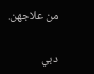من علاجهن.

دبي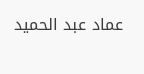عماد عبد الحميد